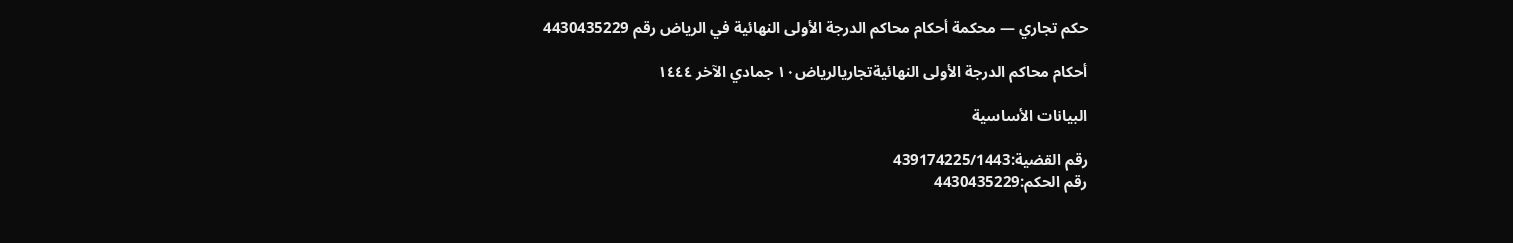حكم تجاري — محكمة أحكام محاكم الدرجة الأولى النهائية في الرياض رقم 4430435229

أحكام محاكم الدرجة الأولى النهائيةتجاريالرياض١٠ جمادي الآخر ١٤٤٤

البيانات الأساسية

رقم القضية:439174225/1443
رقم الحكم:4430435229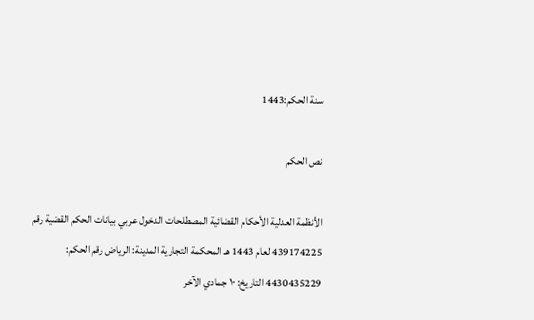سنة الحكم:1443

نص الحكم

الأنظمة العدلية الأحكام القضائية المصطلحات الدخول عربي بيانات الحكم القضية رقم 439174225 لعام 1443 هـ المحكمة التجارية المدينة: الرياض رقم الحكم: 4430435229 التاريخ: ١٠ جمادي الآخر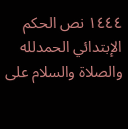١٤٤٤ نص الحكم الإبتدائي الحمدلله والصلاة والسلام على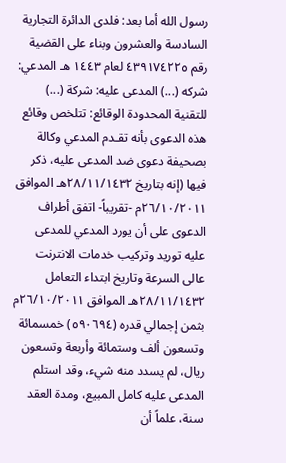رسول الله أما بعد: فلدى الدائرة التجارية السادسة والعشرون وبناء على القضية رقم ٤٣٩١٧٤٢٢٥ لعام ١٤٤٣ هـ المدعي: شركه (...) المدعى عليه: شركة (...) للتقنية المحدودة الوقائع: تتلخص وقائع هذه الدعوى بأنه تقـدم المدعي وكالة بصحيفة دعوى ضد المدعى عليه، ذكر فيها (إنه بتاريخ ٢٨/١١/١٤٣٢هـ الموافق ٢٦/١٠/٢٠١١م -تقريباً- اتفق أطراف الدعوى على أن يورد المدعي للمدعى عليه توريد وتركيب خدمات الانترنت عالى السرعة وتاريخ ابتداء التعامل ٢٨/١١/١٤٣٢هـ الموافق ٢٦/١٠/٢٠١١م بثمن إجمالي قدره (٥٩٠٦٩٤) خمسمائة وتسعون ألف وستمائة وأربعة وتسعون ريال، لم يسدد منه شيء، وقد استلم المدعى عليه كامل المبيع، ومدة العقد سنة، علماً أن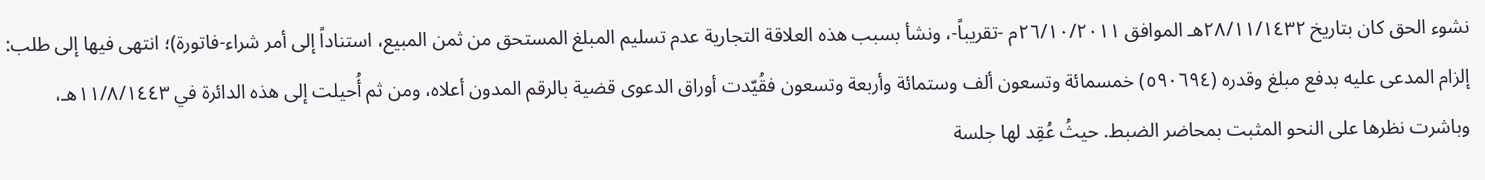نشوء الحق كان بتاريخ ٢٨/١١/١٤٣٢هـ الموافق ٢٦/١٠/٢٠١١م -تقريباً-، ونشأ بسبب هذه العلاقة التجارية عدم تسليم المبلغ المستحق من ثمن المبيع، استناداً إلى أمر شراء-فاتورة)؛ انتهى فيها إلى طلب: إلزام المدعى عليه بدفع مبلغ وقدره (٥٩٠٦٩٤) خمسمائة وتسعون ألف وستمائة وأربعة وتسعون فقُيّدت أوراق الدعوى قضية بالرقم المدون أعلاه، ومن ثم أُحيلت إلى هذه الدائرة في ١١/٨/١٤٤٣هـ، وباشرت نظرها على النحو المثبت بمحاضر الضبط. حيثُ عُقِد لها جلسة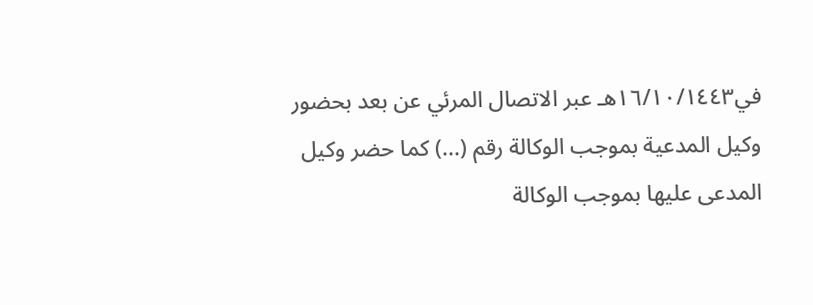في١٦/١٠/١٤٤٣هـ عبر الاتصال المرئي عن بعد بحضور وكيل المدعية بموجب الوكالة رقم (...) كما حضر وكيل المدعى عليها بموجب الوكالة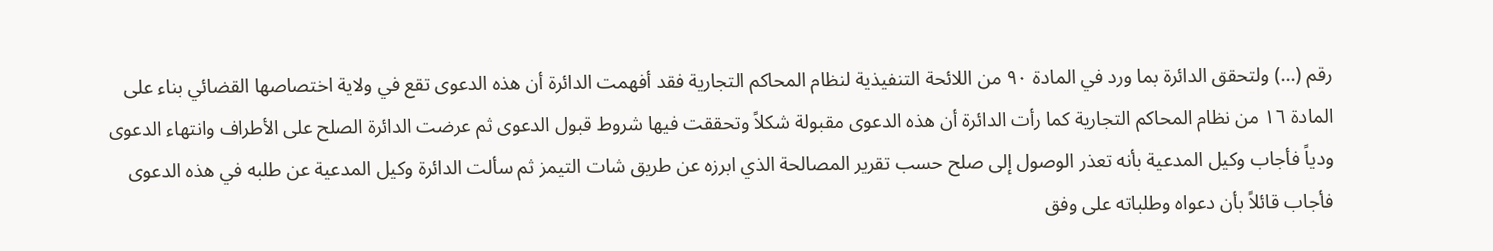رقم (...) ولتحقق الدائرة بما ورد في المادة ٩٠ من اللائحة التنفيذية لنظام المحاكم التجارية فقد أفهمت الدائرة أن هذه الدعوى تقع في ولاية اختصاصها القضائي بناء على المادة ١٦ من نظام المحاكم التجارية كما رأت الدائرة أن هذه الدعوى مقبولة شكلاً وتحققت فيها شروط قبول الدعوى ثم عرضت الدائرة الصلح على الأطراف وانتهاء الدعوى ودياً فأجاب وكيل المدعية بأنه تعذر الوصول إلى صلح حسب تقرير المصالحة الذي ابرزه عن طريق شات التيمز ثم سألت الدائرة وكيل المدعية عن طلبه في هذه الدعوى فأجاب قائلاً بأن دعواه وطلباته على وفق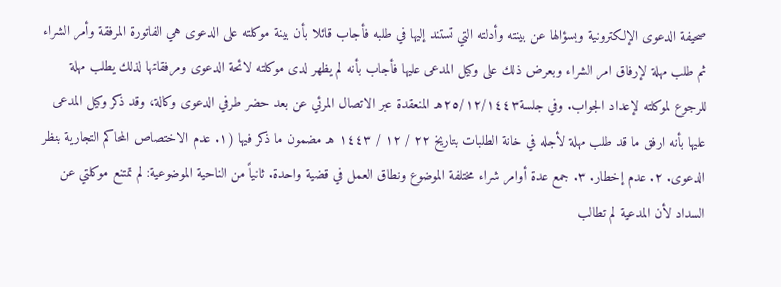صحيفة الدعوى الإلكترونية وبسؤالها عن بينته وأدلته التي تستند إليها في طلبه فأجاب قائلا بأن بينة موكلته على الدعوى هي الفاتورة المرفقة وأمر الشراء ثم طلب مهلة لإرفاق امر الشراء وبعرض ذلك على وكيل المدعى عليها فأجاب بأنه لم يظهر لدى موكلته لائحة الدعوى ومرفقاتها لذلك يطلب مهلة للرجوع لموكلته لإعداد الجواب. وفي جلسة٢٥/١٢/١٤٤٣هـ المنعقدة عبر الاتصال المرئي عن بعد حضر طرفي الدعوى وكالة، وقد ذكر وكيل المدعى عليها بأنه ارفق ما قد طلب مهلة لأجله في خانة الطلبات بتاريخ ٢٢ / ١٢ / ١٤٤٣ هـ مضمون ما ذكر فيها (١. عدم الاختصاص المحاكم التجارية بنظر الدعوى. ٢. عدم إخطار. ٣. جمع عدة أوامر شراء مختلفة الموضوع ونطاق العمل في قضية واحدة. ثانياً من الناحية الموضوعية: لم تمتنع موكلتي عن السداد لأن المدعية لم تطالب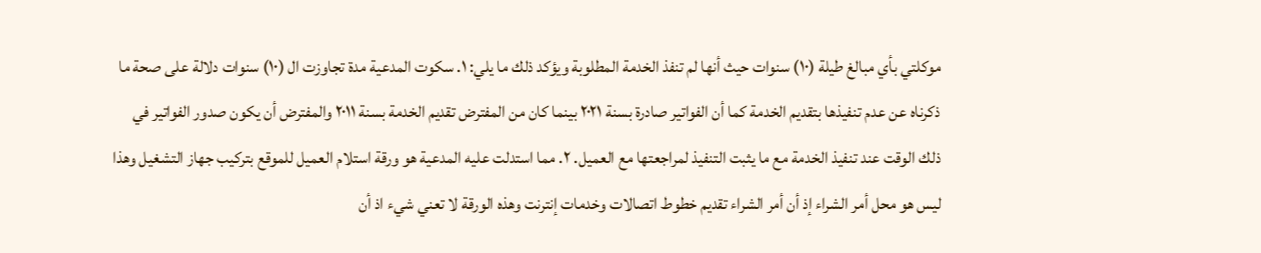موكلتي بأي مبالغ طيلة (١٠) سنوات حيث أنها لم تنفذ الخدمة المطلوبة ويؤكد ذلك ما يلي: ١. سكوت المدعية مدة تجاوزت ال (١٠) سنوات دلالة على صحة ما ذكرناه عن عدم تنفيذها بتقديم الخدمة كما أن الفواتير صادرة بسنة ٢٠٢١ بينما كان من المفترض تقديم الخدمة بسنة ٢٠١١ والمفترض أن يكون صدور الفواتير في ذلك الوقت عند تنفيذ الخدمة مع ما يثبت التنفيذ لمراجعتها مع العميل. ٢. مما استدلت عليه المدعية هو ورقة استلام العميل للموقع بتركيب جهاز التشغيل وهذا ليس هو محل أمر الشراء إذ أن أمر الشراء تقديم خطوط اتصالات وخدمات إنترنت وهذه الورقة لا تعني شيء اذ أن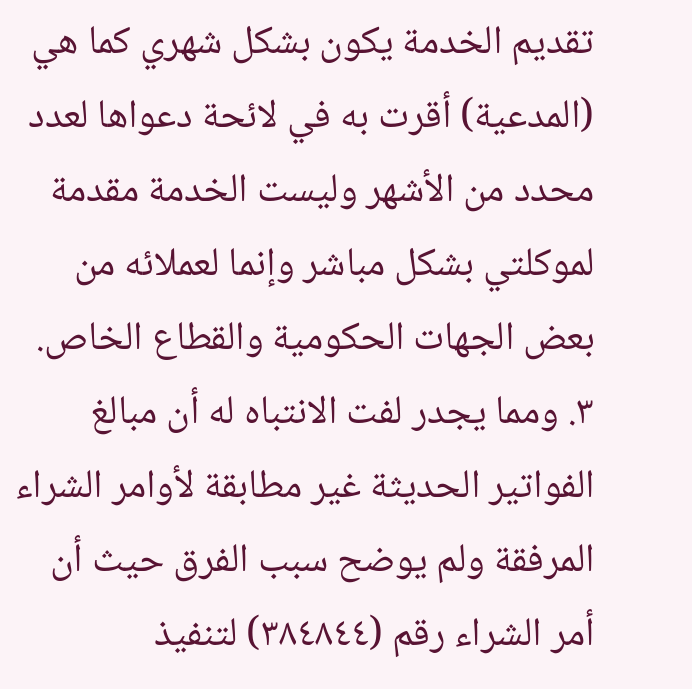تقديم الخدمة يكون بشكل شهري كما هي (المدعية) أقرت به في لائحة دعواها لعدد محدد من الأشهر وليست الخدمة مقدمة لموكلتي بشكل مباشر وإنما لعملائه من بعض الجهات الحكومية والقطاع الخاص. ٣. ومما يجدر لفت الانتباه له أن مبالغ الفواتير الحديثة غير مطابقة لأوامر الشراء المرفقة ولم يوضح سبب الفرق حيث أن أمر الشراء رقم (٣٨٤٨٤٤) لتنفيذ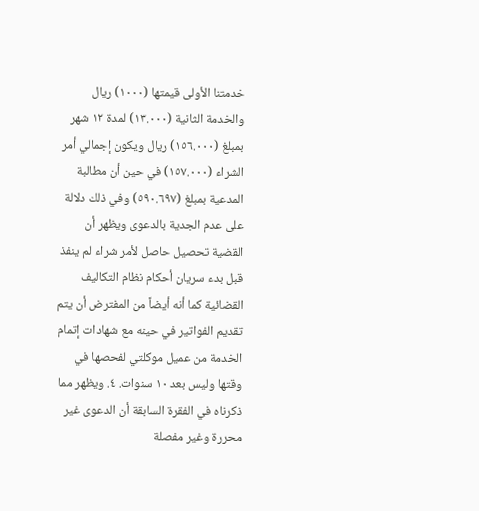خدمتنا الأولى قيمتها (١٠٠٠) ريال والخدمة الثانية (١٣.٠٠٠) لمدة ١٢ شهر بمبلغ (١٥٦.٠٠٠) ريال ويكون إجمالي أمر الشراء (١٥٧.٠٠٠) في حين أن مطالبة المدعية بمبلغ (٥٩٠.٦٩٧) وفي ذلك دلالة على عدم الجدية بالدعوى ويظهر أن القضية تحصيل حاصل لأمر شراء لم ينفذ قبل بدء سريان أحكام نظام التكاليف القضائية كما أنه أيضاً من المفترض أن يتم تقديم الفواتير في حينه مع شهادات إتمام الخدمة من عميل موكلتي لفحصها في وقتها وليس بعد ١٠ سنوات. ٤. ويظهر مما ذكرناه في الفقرة السابقة أن الدعوى غير محررة وغير مفصلة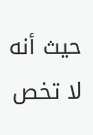حيث أنه لا تخص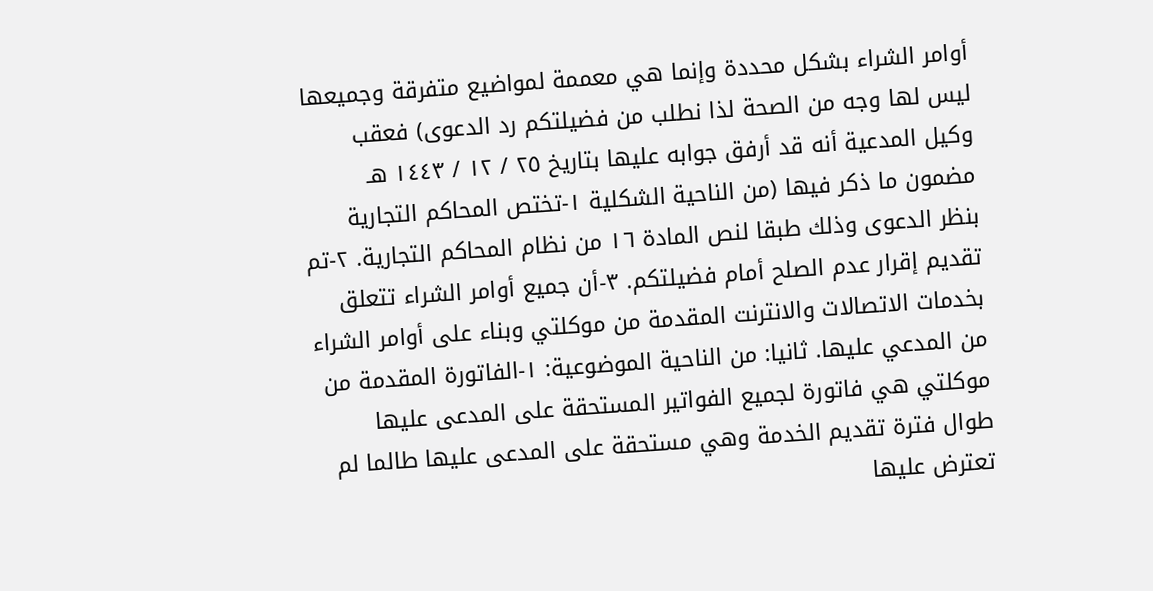أوامر الشراء بشكل محددة وإنما هي معممة لمواضيع متفرقة وجميعها ليس لها وجه من الصحة لذا نطلب من فضيلتكم رد الدعوى) فعقب وكيل المدعية أنه قد أرفق جوابه عليها بتاريخ ٢٥ / ١٢ / ١٤٤٣ هـ مضمون ما ذكر فيها (من الناحية الشكلية ١-تختص المحاكم التجارية بنظر الدعوى وذلك طبقا لنص المادة ١٦ من نظام المحاكم التجارية. ٢-تم تقديم إقرار عدم الصلح أمام فضيلتكم. ٣-أن جميع أوامر الشراء تتعلق بخدمات الاتصالات والانترنت المقدمة من موكلتي وبناء على أوامر الشراء من المدعي عليها. ثانيا: من الناحية الموضوعية: ١-الفاتورة المقدمة من موكلتي هي فاتورة لجميع الفواتير المستحقة على المدعى عليها طوال فترة تقديم الخدمة وهي مستحقة على المدعى عليها طالما لم تعترض عليها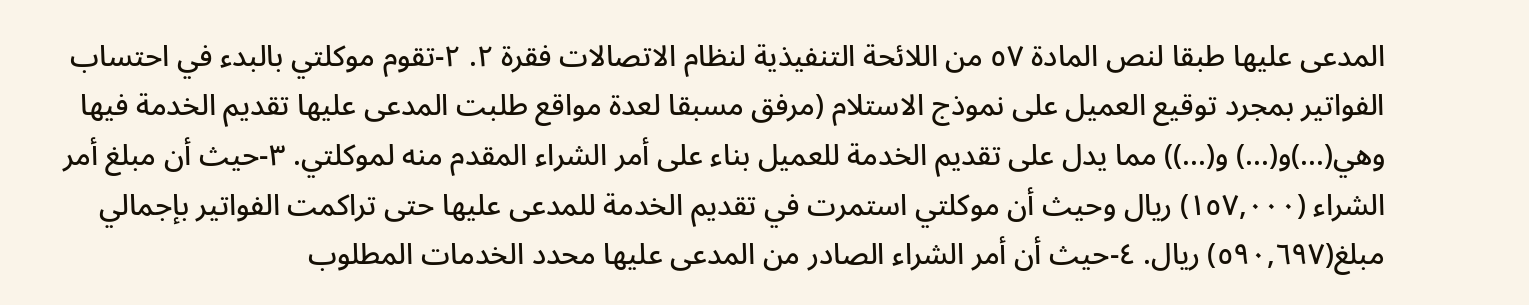المدعى عليها طبقا لنص المادة ٥٧ من اللائحة التنفيذية لنظام الاتصالات فقرة ٢. ٢-تقوم موكلتي بالبدء في احتساب الفواتير بمجرد توقيع العميل على نموذج الاستلام (مرفق مسبقا لعدة مواقع طلبت المدعى عليها تقديم الخدمة فيها وهي(...)و(...) و(...)) مما يدل على تقديم الخدمة للعميل بناء على أمر الشراء المقدم منه لموكلتي. ٣-حيث أن مبلغ أمر الشراء (١٥٧,٠٠٠) ريال وحيث أن موكلتي استمرت في تقديم الخدمة للمدعى عليها حتى تراكمت الفواتير بإجمالي مبلغ(٥٩٠,٦٩٧) ريال. ٤-حيث أن أمر الشراء الصادر من المدعى عليها محدد الخدمات المطلوب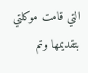التي قامت موكلتي بتقديمها وتم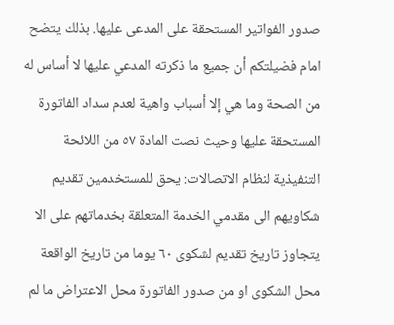صدور الفواتير المستحقة على المدعى عليها. بذلك يتضح امام فضيلتكم أن جميع ما ذكرته المدعي عليها لا أساس له من الصحة وما هي إلا أسباب واهية لعدم سداد الفاتورة المستحقة عليها وحيث نصت المادة ٥٧ من اللائحة التنفيذية لنظام الاتصالات: يحق للمستخدمين تقديم شكاويهم الى مقدمي الخدمة المتعلقة بخدماتهم على الا يتجاوز تاريخ تقديم لشكوى ٦٠ يوما من تاريخ الواقعة محل الشكوى او من صدور الفاتورة محل الاعتراض ما لم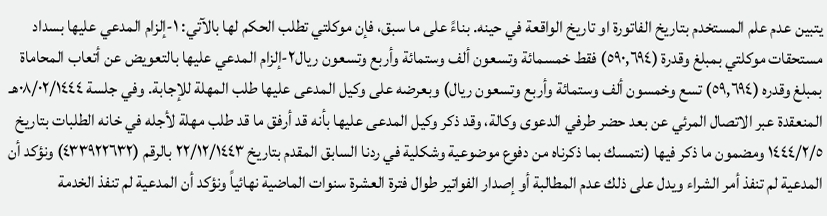يتبين عدم علم المستخدم بتاريخ الفاتورة او تاريخ الواقعة في حينه. بناءً على ما سبق، فإن موكلتي تطلب الحكم لها بالآتي: ١-إلزام المدعي عليها بسداد مستحقات موكلتي بمبلغ وقدرة (٥٩٠,٦٩٤) فقط خمسمائة وتسعون ألف وستمائة وأربع وتسعون ريال٢-إلزام المدعي عليها بالتعويض عن أتعاب المحاماة بمبلغ وقدره (٥٩,٦٩٤) تسع وخمسون ألف وستمائة وأربع وتسعون ريال) وبعرضه على وكيل المدعى عليها طلب المهلة للإجابة. وفي جلسة ٠٨/٠٢/١٤٤٤هـ المنعقدة عبر الاتصال المرئي عن بعد حضر طرفي الدعوى وكالة، وقد ذكر وكيل المدعى عليها بأنه قد أرفق ما قد طلب مهلة لأجله في خانه الطلبات بتاريخ ١٤٤٤/٢/٥ ومضمون ما ذكر فيها (نتمسك بما ذكرناه من دفوع موضوعية وشكلية في ردنا السابق المقدم بتاريخ ٢٢/١٢/١٤٤٣ بالرقم (٤٣٣٩٢٢٦٣٢) ونؤكد أن المدعية لم تنفذ أمر الشراء ويدل على ذلك عدم المطالبة أو إصدار الفواتير طوال فترة العشرة سنوات الماضية نهائياً ونؤكد أن المدعية لم تنفذ الخدمة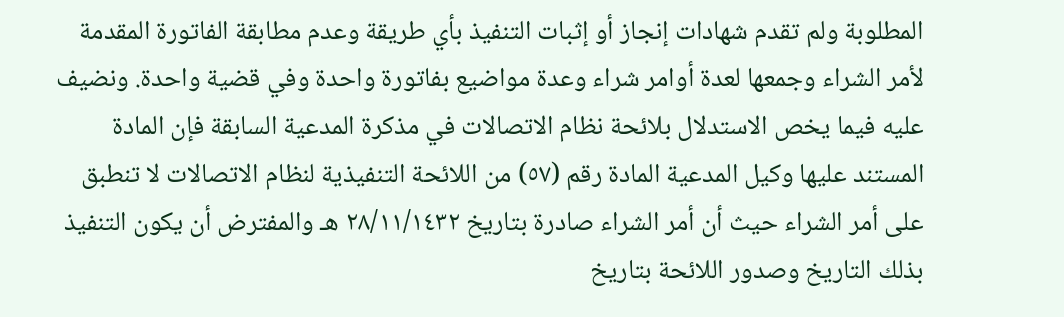المطلوبة ولم تقدم شهادات إنجاز أو إثبات التنفيذ بأي طريقة وعدم مطابقة الفاتورة المقدمة لأمر الشراء وجمعها لعدة أوامر شراء وعدة مواضيع بفاتورة واحدة وفي قضية واحدة. ونضيف عليه فيما يخص الاستدلال بلائحة نظام الاتصالات في مذكرة المدعية السابقة فإن المادة المستند عليها وكيل المدعية المادة رقم (٥٧) من اللائحة التنفيذية لنظام الاتصالات لا تنطبق على أمر الشراء حيث أن أمر الشراء صادرة بتاريخ ٢٨/١١/١٤٣٢ هـ والمفترض أن يكون التنفيذ بذلك التاريخ وصدور اللائحة بتاريخ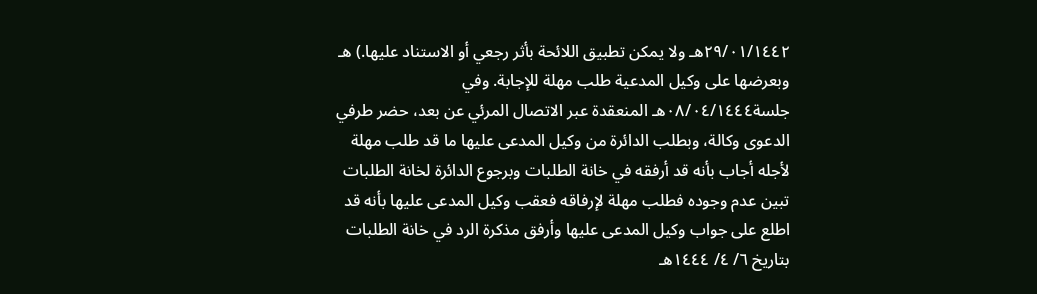٢٩/٠١/١٤٤٢هـ ولا يمكن تطبيق اللائحة بأثر رجعي أو الاستناد عليها.) هـ وبعرضها على وكيل المدعية طلب مهلة للإجابة. وفي جلسة٠٨/٠٤/١٤٤٤هـ المنعقدة عبر الاتصال المرئي عن بعد، حضر طرفي الدعوى وكالة، وبطلب الدائرة من وكيل المدعى عليها ما قد طلب مهلة لأجله أجاب بأنه قد أرفقه في خانة الطلبات وبرجوع الدائرة لخانة الطلبات تبين عدم وجوده فطلب مهلة لإرفاقه فعقب وكيل المدعى عليها بأنه قد اطلع على جواب وكيل المدعى عليها وأرفق مذكرة الرد في خانة الطلبات بتاريخ ٦/ ٤/ ١٤٤٤هـ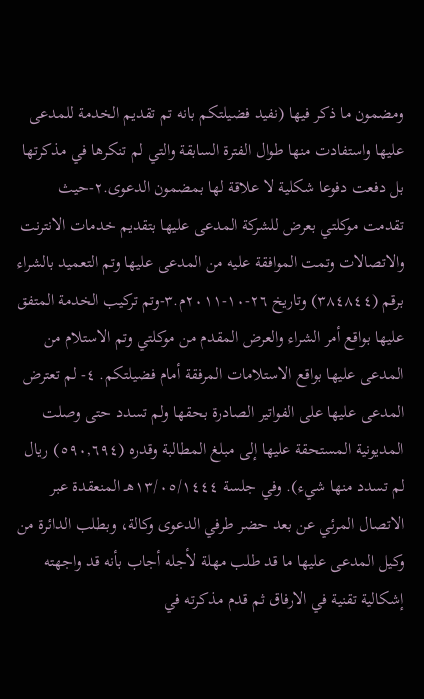ومضمون ما ذكر فيها (نفيد فضيلتكم بانه تم تقديم الخدمة للمدعى عليها واستفادت منها طوال الفترة السابقة والتي لم تنكرها في مذكرتها بل دفعت دفوعا شكلية لا علاقة لها بمضمون الدعوى.٢-حيث تقدمت موكلتي بعرض للشركة المدعى عليها بتقديم خدمات الانترنت والاتصالات وتمت الموافقة عليه من المدعى عليها وتم التعميد بالشراء برقم (٣٨٤٨٤٤) وتاريخ ٢٦-١٠-٢٠١١م.٣-وتم تركيب الخدمة المتفق عليها بواقع أمر الشراء والعرض المقدم من موكلتي وتم الاستلام من المدعى عليها بواقع الاستلامات المرفقة أمام فضيلتكم. ٤- لم تعترض المدعى عليها على الفواتير الصادرة بحقها ولم تسدد حتى وصلت المديونية المستحقة عليها إلى مبلغ المطالبة وقدره (٥٩٠,٦٩٤) ريال لم تسدد منها شيء). وفي جلسة ١٣/٠٥/١٤٤٤هـ المنعقدة عبر الاتصال المرئي عن بعد حضر طرفي الدعوى وكالة، وبطلب الدائرة من وكيل المدعى عليها ما قد طلب مهلة لأجله أجاب بأنه قد واجهته إشكالية تقنية في الارفاق ثم قدم مذكرته في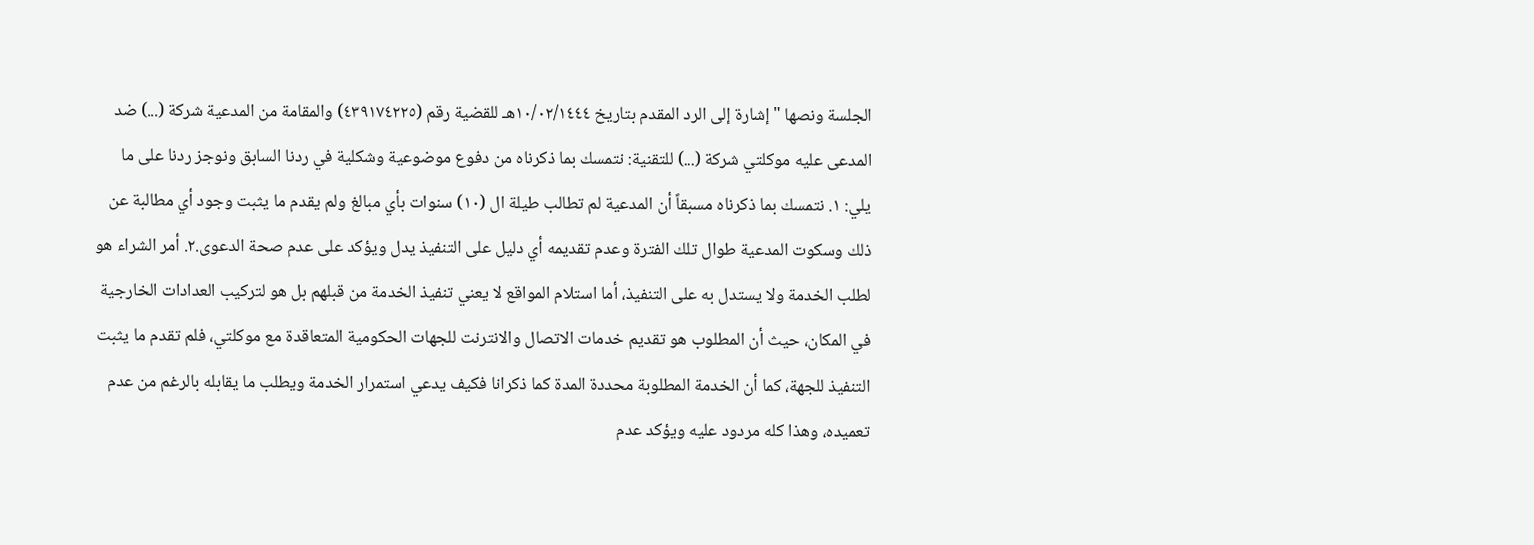الجلسة ونصها " إشارة إلى الرد المقدم بتاريخ ١٠/٠٢/١٤٤٤هـ للقضية رقم (٤٣٩١٧٤٢٢٥) والمقامة من المدعية شركة (...) ضد المدعى عليه موكلتي شركة (...) للتقنية: نتمسك بما ذكرناه من دفوع موضوعية وشكلية في ردنا السابق ونوجز ردنا على ما يلي: ١. نتمسك بما ذكرناه مسبقاً أن المدعية لم تطالب طيلة ال (١٠) سنوات بأي مبالغ ولم يقدم ما يثبت وجود أي مطالبة عن ذلك وسكوت المدعية طوال تلك الفترة وعدم تقديمه أي دليل على التنفيذ يدل ويؤكد على عدم صحة الدعوى.٢. أمر الشراء هو لطلب الخدمة ولا يستدل به على التنفيذ، أما استلام المواقع لا يعني تنفيذ الخدمة من قبلهم بل هو لتركيب العدادات الخارجية في المكان، حيث أن المطلوب هو تقديم خدمات الاتصال والانترنت للجهات الحكومية المتعاقدة مع موكلتي، فلم تقدم ما يثبت التنفيذ للجهة، كما أن الخدمة المطلوبة محددة المدة كما ذكرانا فكيف يدعي استمرار الخدمة ويطلب ما يقابله بالرغم من عدم تعميده، وهذا كله مردود عليه ويؤكد عدم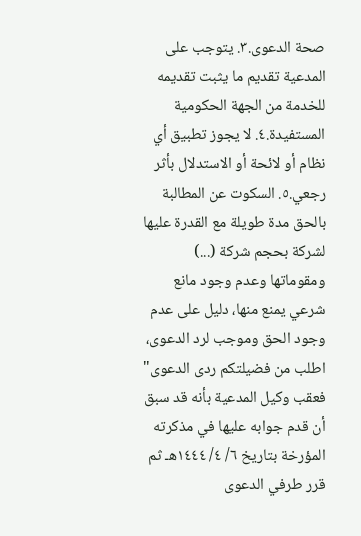صحة الدعوى.٣. يتوجب على المدعية تقديم ما يثبت تقديمه للخدمة من الجهة الحكومية المستفيدة.٤. لا يجوز تطبيق أي نظام أو لائحة أو الاستدلال بأثر رجعي.٥. السكوت عن المطالبة بالحق مدة طويلة مع القدرة عليها لشركة بحجم شركة (...) ومقوماتها وعدم وجود مانع شرعي يمنع منها، دليل على عدم وجود الحق وموجب لرد الدعوى، اطلب من فضيلتكم ردى الدعوى" فعقب وكيل المدعية بأنه قد سبق أن قدم جوابه عليها في مذكرته المؤرخة بتاريخ ٦/ ٤/ ١٤٤٤هـ ثم قرر طرفي الدعوى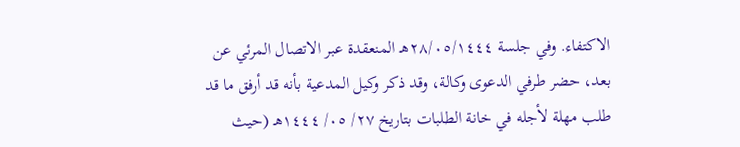الاكتفاء. وفي جلسة ٢٨/٠٥/١٤٤٤هـ المنعقدة عبر الاتصال المرئي عن بعد، حضر طرفي الدعوى وكالة، وقد ذكر وكيل المدعية بأنه قد أرفق ما قد طلب مهلة لأجله في خانة الطلبات بتاريخ ٢٧/ ٠٥/ ١٤٤٤هـ (حيث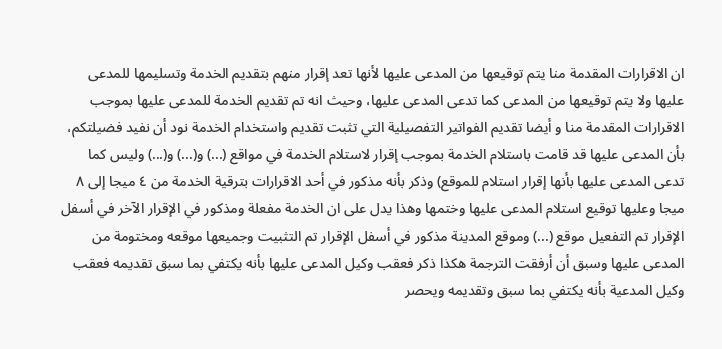ان الاقرارات المقدمة منا يتم توقيعها من المدعى عليها لأنها تعد إقرار منهم بتقديم الخدمة وتسليمها للمدعى عليها ولا يتم توقيعها من المدعى كما تدعى المدعى عليها، وحيث انه تم تقديم الخدمة للمدعى عليها بموجب الاقرارات المقدمة منا و أيضا تقديم الفواتير التفصيلية التي تثبت تقديم واستخدام الخدمة نود أن نفيد فضيلتكم، بأن المدعى عليها قد قامت باستلام الخدمة بموجب إقرار لاستلام الخدمة في مواقع (...) و(...) و(...) وليس كما تدعى المدعى عليها بأنها إقرار استلام للموقع) وذكر بأنه مذكور في أحد الاقرارات بترقية الخدمة من ٤ ميجا إلى ٨ ميجا وعليها توقيع استلام المدعى عليها وختمها وهذا يدل على ان الخدمة مفعلة ومذكور في الإقرار الآخر في أسفل الإقرار تم التفعيل موقع (...) وموقع المدينة مذكور في أسفل الإقرار تم التثبيت وجميعها موقعه ومختومة من المدعى عليها وسبق أن أرفقت الترجمة هكذا ذكر فعقب وكيل المدعى عليها بأنه يكتفي بما سبق تقديمه فعقب وكيل المدعية بأنه يكتفي بما سبق وتقديمه ويحصر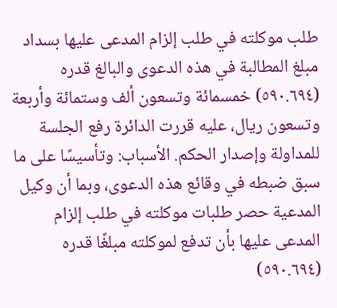طلب موكلته في طلب إلزام المدعى عليها بسداد مبلغ المطالبة في هذه الدعوى والبالغ قدره (٥٩٠.٦٩٤) خمسمائة وتسعون ألف وستمائة وأربعة وتسعون ريال، عليه قررت الدائرة رفع الجلسة للمداولة وإصدار الحكم. الأسباب: وتأسيسًا على ما سبق ضبطه في وقائع هذه الدعوى، وبما أن وكيل المدعية حصر طلبات موكلته في طلب إلزام المدعى عليها بأن تدفع لموكلته مبلغًا قدره (٥٩٠.٦٩٤)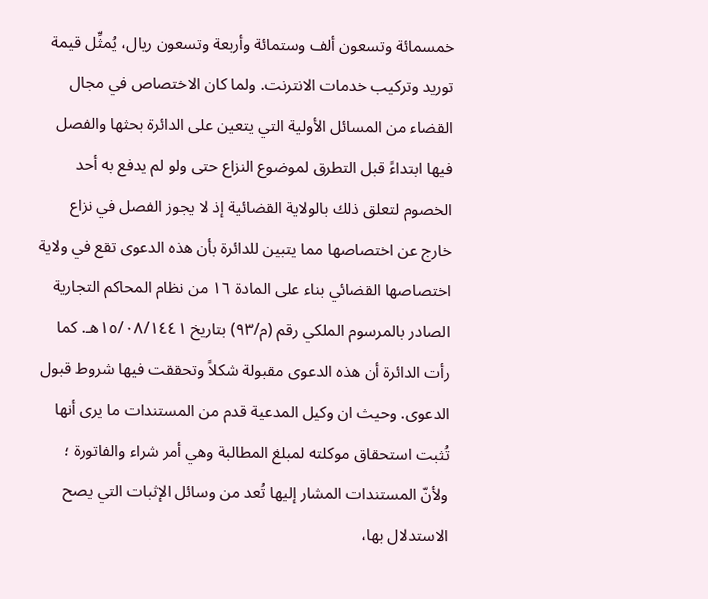خمسمائة وتسعون ألف وستمائة وأربعة وتسعون ريال، يُمثِّل قيمة توريد وتركيب خدمات الانترنت. ولما كان الاختصاص في مجال القضاء من المسائل الأولية التي يتعين على الدائرة بحثها والفصل فيها ابتداءً قبل التطرق لموضوع النزاع حتى ولو لم يدفع به أحد الخصوم لتعلق ذلك بالولاية القضائية إذ لا يجوز الفصل في نزاع خارج عن اختصاصها مما يتبين للدائرة بأن هذه الدعوى تقع في ولاية اختصاصها القضائي بناء على المادة ١٦ من نظام المحاكم التجارية الصادر بالمرسوم الملكي رقم (م/٩٣) بتاريخ ١٥/٠٨/١٤٤١هـ. كما رأت الدائرة أن هذه الدعوى مقبولة شكلاً وتحققت فيها شروط قبول الدعوى. وحيث ان وكيل المدعية قدم من المستندات ما يرى أنها تُثبت استحقاق موكلته لمبلغ المطالبة وهي أمر شراء والفاتورة ؛ ولأنّ المستندات المشار إليها تُعد من وسائل الإثبات التي يصح الاستدلال بها،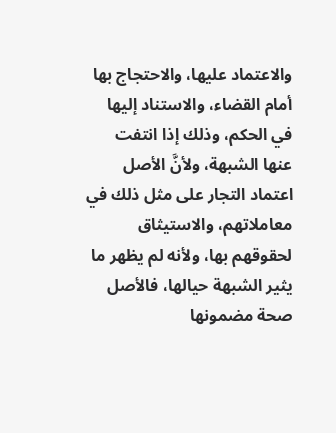والاعتماد عليها، والاحتجاج بها أمام القضاء، والاستناد إليها في الحكم، وذلك إذا انتفت عنها الشبهة، ولأنَّ الأصل اعتماد التجار على مثل ذلك في معاملاتهم، والاستيثاق لحقوقهم بها، ولأنه لم يظهر ما يثير الشبهة حيالها، فالأصل صحة مضمونها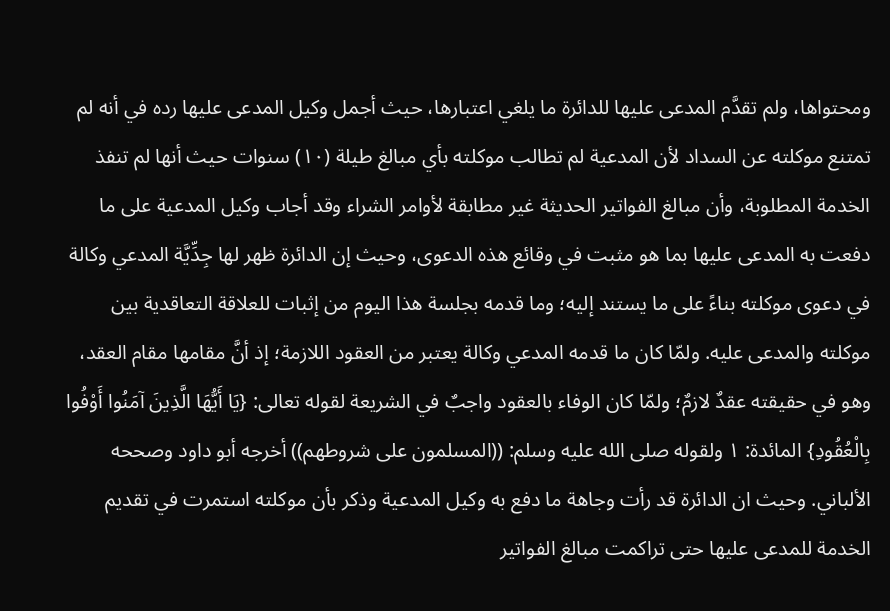ومحتواها، ولم تقدَّم المدعى عليها للدائرة ما يلغي اعتبارها، حيث أجمل وكيل المدعى عليها رده في أنه لم تمتنع موكلته عن السداد لأن المدعية لم تطالب موكلته بأي مبالغ طيلة (١٠) سنوات حيث أنها لم تنفذ الخدمة المطلوبة، وأن مبالغ الفواتير الحديثة غير مطابقة لأوامر الشراء وقد أجاب وكيل المدعية على ما دفعت به المدعى عليها بما هو مثبت في وقائع هذه الدعوى، وحيث إن الدائرة ظهر لها جِدِّيَّة المدعي وكالة في دعوى موكلته بناءً على ما يستند إليه؛ وما قدمه بجلسة هذا اليوم من إثبات للعلاقة التعاقدية بين موكلته والمدعى عليه. ولمّا كان ما قدمه المدعي وكالة يعتبر من العقود اللازمة؛ إذ أنَّ مقامها مقام العقد، وهو في حقيقته عقدٌ لازمٌ؛ ولمّا كان الوفاء بالعقود واجبٌ في الشريعة لقوله تعالى: {يَا أَيُّهَا الَّذِينَ آمَنُوا أَوْفُوا بِالْعُقُودِ} المائدة: ١ ولقوله صلى الله عليه وسلم: ((المسلمون على شروطهم)) أخرجه أبو داود وصححه الألباني. وحيث ان الدائرة قد رأت وجاهة ما دفع به وكيل المدعية وذكر بأن موكلته استمرت في تقديم الخدمة للمدعى عليها حتى تراكمت مبالغ الفواتير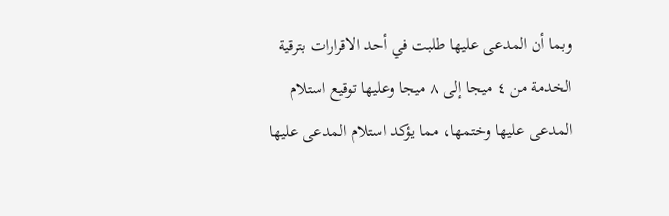وبما أن المدعى عليها طلبت في أحد الاقرارات بترقية الخدمة من ٤ ميجا إلى ٨ ميجا وعليها توقيع استلام المدعى عليها وختمها، مما يؤكد استلام المدعى عليها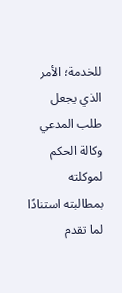للخدمة؛ الأمر الذي يجعل طلب المدعي وكالة الحكم لموكلته بمطالبته استنادًا لما تقدم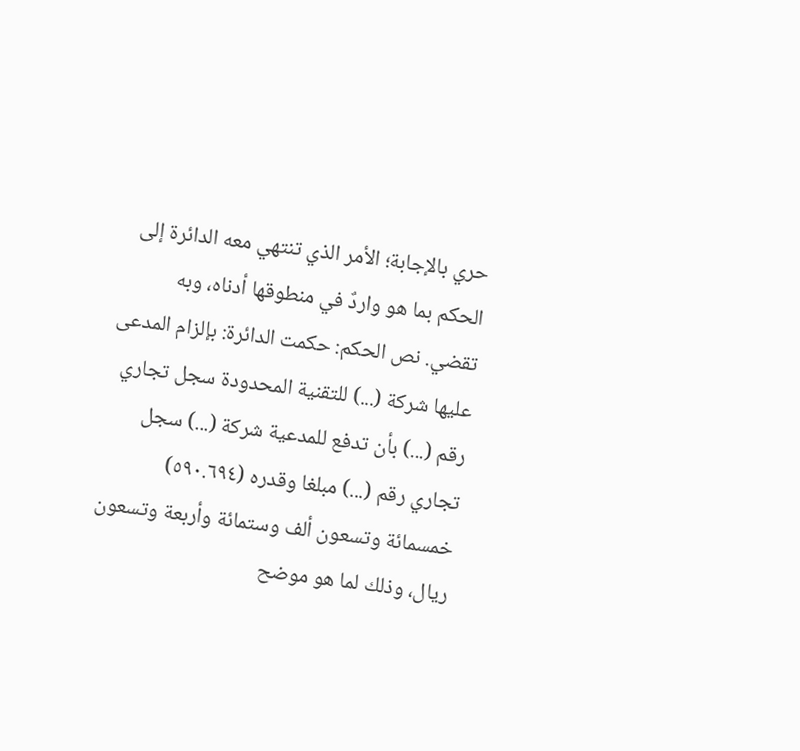حري بالإجابة؛ الأمر الذي تنتهي معه الدائرة إلى الحكم بما هو واردٌ في منطوقها أدناه، وبه تقضي. نص الحكم: حكمت الدائرة: بإلزام المدعى عليها شركة (...) للتقنية المحدودة سجل تجاري رقم (...) بأن تدفع للمدعية شركة (...) سجل تجاري رقم (...) مبلغا وقدره (٥٩٠.٦٩٤) خمسمائة وتسعون ألف وستمائة وأربعة وتسعون ريال، وذلك لما هو موضح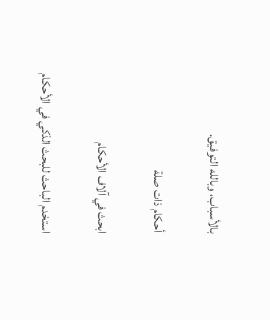بالأسباب، وبالله التوفيق.

أحكام ذات صلة

ابحث في آلاف الأحكام

استخدم الباحث للبحث الذكي في الأحكام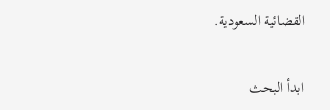القضائية السعودية.

ابدأ البحث